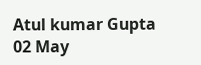Atul kumar Gupta 02 May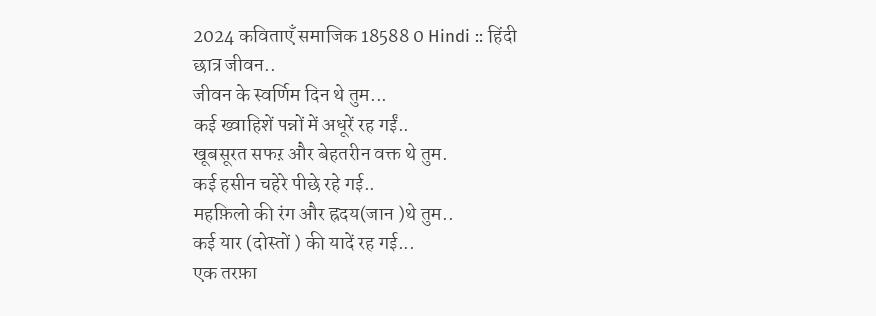2024 कविताएँ समाजिक 18588 0 Hindi :: हिंदी
छात्र जीवन..
जीवन के स्वर्णिम दिन थे तुम...
कई ख्वाहिशें पन्नों में अधूरें रह गईं..
खूबसूरत सफऱ और बेहतरीन वक्त थे तुम.
कई हसीन चहेरे पीछे रहे गई..
महफ़िलो की रंग और ह्रदय(जान )थे तुम..
कई यार (दोस्तों ) की यादें रह गई...
एक तरफ़ा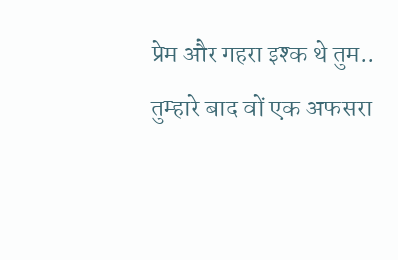प्रेम और गहरा इश्क थे तुम..
तुम्हारे बाद वों एक अफसरा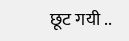छूट गयी ..